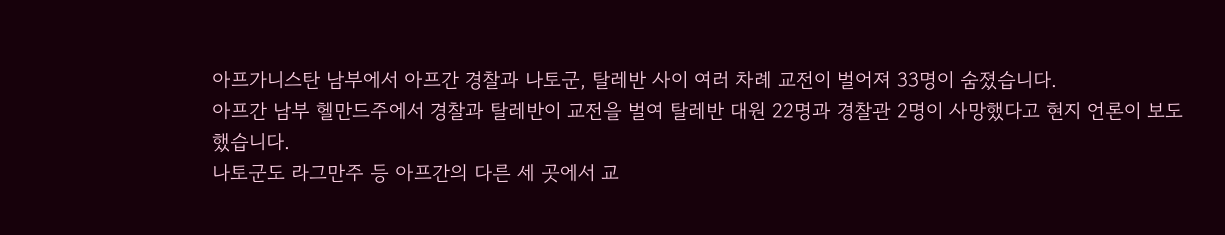아프가니스탄 남부에서 아프간 경찰과 나토군, 탈레반 사이 여러 차례 교전이 벌어져 33명이 숨졌습니다.
아프간 남부 헬만드주에서 경찰과 탈레반이 교전을 벌여 탈레반 대원 22명과 경찰관 2명이 사망했다고 현지 언론이 보도했습니다.
나토군도 라그만주 등 아프간의 다른 세 곳에서 교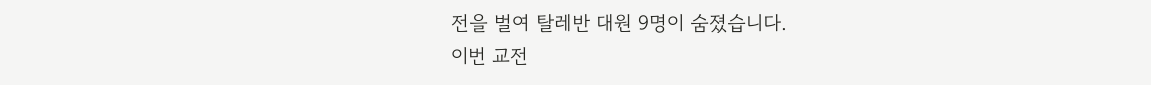전을 벌여 탈레반 대원 9명이 숨졌습니다.
이번 교전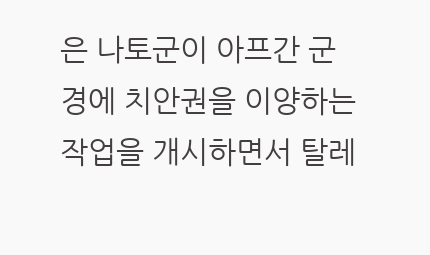은 나토군이 아프간 군경에 치안권을 이양하는 작업을 개시하면서 탈레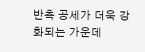반측 공세가 더욱 강화되는 가운데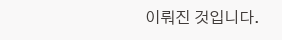이뤄진 것입니다.